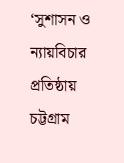‘সুশাসন ও ন্যায়বিচার প্রতিষ্ঠায় চট্টগ্রাম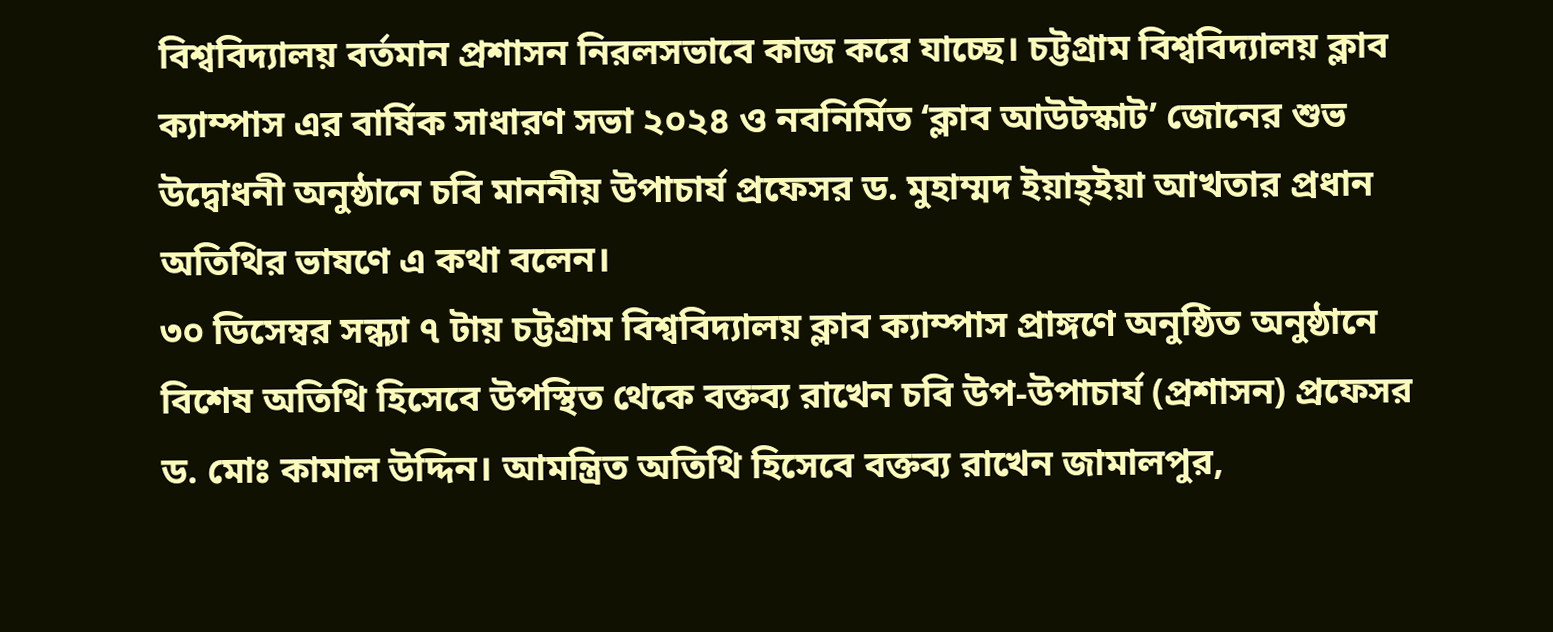বিশ্ববিদ্যালয় বর্তমান প্রশাসন নিরলসভাবে কাজ করে যাচ্ছে। চট্টগ্রাম বিশ্ববিদ্যালয় ক্লাব ক্যাম্পাস এর বার্ষিক সাধারণ সভা ২০২৪ ও নবনির্মিত ‘ক্লাব আউটস্কাট’ জোনের শুভ উদ্বোধনী অনুষ্ঠানে চবি মাননীয় উপাচার্য প্রফেসর ড. মুহাম্মদ ইয়াহ্ইয়া আখতার প্রধান অতিথির ভাষণে এ কথা বলেন।
৩০ ডিসেম্বর সন্ধ্যা ৭ টায় চট্টগ্রাম বিশ্ববিদ্যালয় ক্লাব ক্যাম্পাস প্রাঙ্গণে অনুষ্ঠিত অনুষ্ঠানে বিশেষ অতিথি হিসেবে উপস্থিত থেকে বক্তব্য রাখেন চবি উপ-উপাচার্য (প্রশাসন) প্রফেসর ড. মোঃ কামাল উদ্দিন। আমন্ত্রিত অতিথি হিসেবে বক্তব্য রাখেন জামালপুর,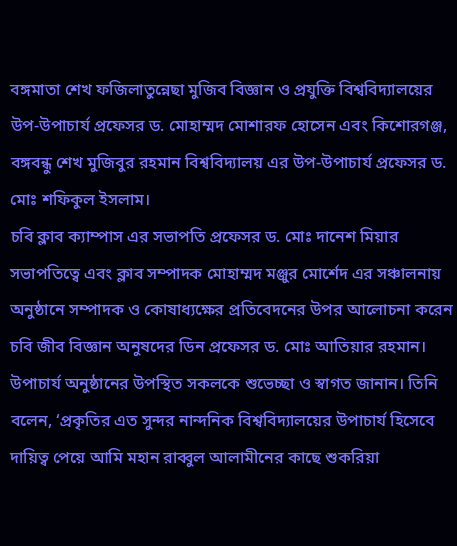বঙ্গমাতা শেখ ফজিলাতুন্নেছা মুজিব বিজ্ঞান ও প্রযুক্তি বিশ্ববিদ্যালয়ের উপ-উপাচার্য প্রফেসর ড. মোহাম্মদ মোশারফ হোসেন এবং কিশোরগঞ্জ, বঙ্গবন্ধু শেখ মুজিবুর রহমান বিশ্ববিদ্যালয় এর উপ-উপাচার্য প্রফেসর ড. মোঃ শফিকুল ইসলাম।
চবি ক্লাব ক্যাম্পাস এর সভাপতি প্রফেসর ড. মোঃ দানেশ মিয়ার সভাপতিত্বে এবং ক্লাব সম্পাদক মোহাম্মদ মঞ্জুর মোর্শেদ এর সঞ্চালনায় অনুষ্ঠানে সম্পাদক ও কোষাধ্যক্ষের প্রতিবেদনের উপর আলোচনা করেন চবি জীব বিজ্ঞান অনুষদের ডিন প্রফেসর ড. মোঃ আতিয়ার রহমান।
উপাচার্য অনুষ্ঠানের উপস্থিত সকলকে শুভেচ্ছা ও স্বাগত জানান। তিনি বলেন, ‘প্রকৃতির এত সুন্দর নান্দনিক বিশ্ববিদ্যালয়ের উপাচার্য হিসেবে দায়িত্ব পেয়ে আমি মহান রাব্বুল আলামীনের কাছে শুকরিয়া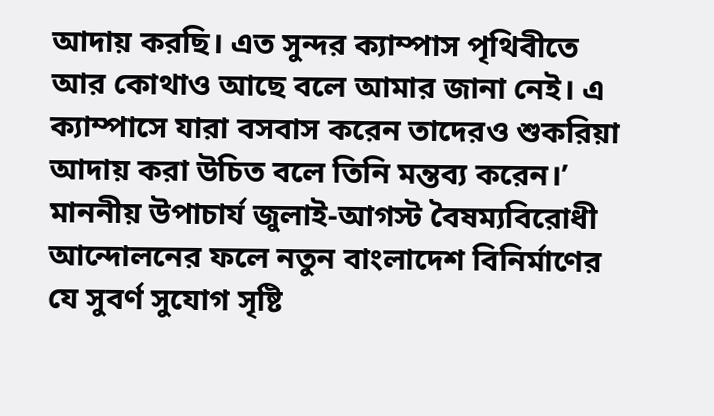আদায় করছি। এত সুন্দর ক্যাম্পাস পৃথিবীতে আর কোথাও আছে বলে আমার জানা নেই। এ ক্যাম্পাসে যারা বসবাস করেন তাদেরও শুকরিয়া আদায় করা উচিত বলে তিনি মন্তব্য করেন।’ মাননীয় উপাচার্য জুলাই-আগস্ট বৈষম্যবিরোধী আন্দোলনের ফলে নতুন বাংলাদেশ বিনির্মাণের যে সুবর্ণ সুযোগ সৃষ্টি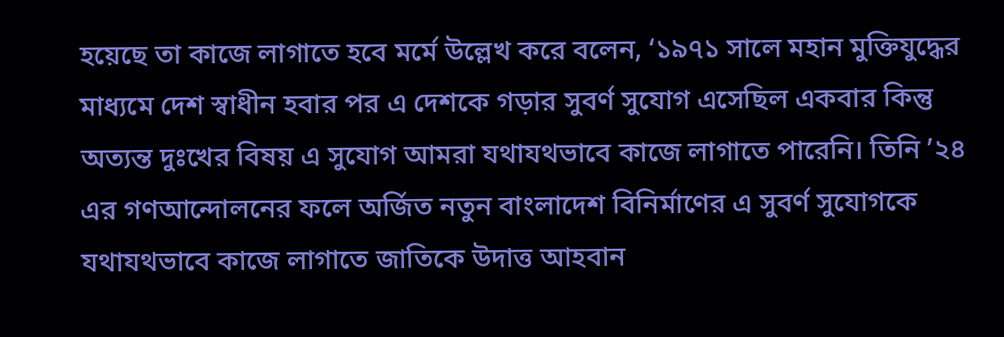হয়েছে তা কাজে লাগাতে হবে মর্মে উল্লেখ করে বলেন, ‘১৯৭১ সালে মহান মুক্তিযুদ্ধের মাধ্যমে দেশ স্বাধীন হবার পর এ দেশকে গড়ার সুবর্ণ সুযোগ এসেছিল একবার কিন্তু অত্যন্ত দুঃখের বিষয় এ সুযোগ আমরা যথাযথভাবে কাজে লাগাতে পারেনি। তিনি ’২৪ এর গণআন্দোলনের ফলে অর্জিত নতুন বাংলাদেশ বিনির্মাণের এ সুবর্ণ সুযোগকে যথাযথভাবে কাজে লাগাতে জাতিকে উদাত্ত আহবান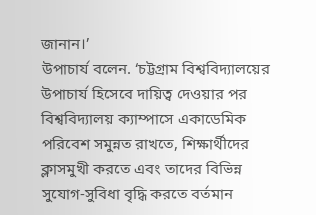জানান।’
উপাচার্য বলেন. ‘চট্টগ্রাম বিশ্ববিদ্যালয়ের উপাচার্য হিসেবে দায়িত্ব দেওয়ার পর বিশ্ববিদ্যালয় ক্যাম্পাসে একাডেমিক পরিবেশ সমুন্নত রাখতে, শিক্ষার্থীদের ক্লাসমুখী করতে এবং তাদের বিভিন্ন সুযোগ-সুবিধা বৃদ্ধি করতে বর্তমান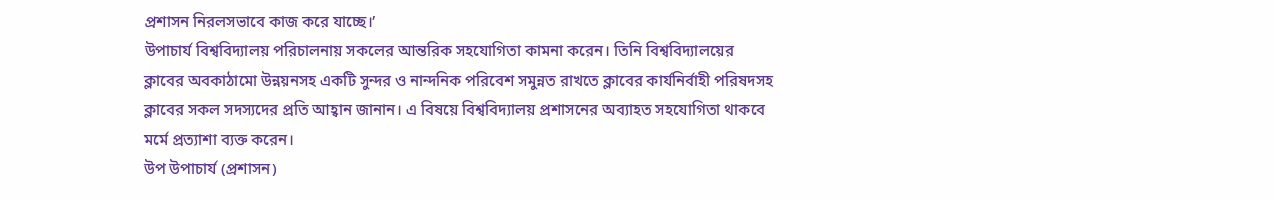প্রশাসন নিরলসভাবে কাজ করে যাচ্ছে।’
উপাচার্য বিশ্ববিদ্যালয় পরিচালনায় সকলের আন্তরিক সহযোগিতা কামনা করেন। তিনি বিশ্ববিদ্যালয়ের ক্লাবের অবকাঠামো উন্নয়নসহ একটি সুন্দর ও নান্দনিক পরিবেশ সমুন্নত রাখতে ক্লাবের কার্যনির্বাহী পরিষদসহ ক্লাবের সকল সদস্যদের প্রতি আহ্বান জানান। এ বিষয়ে বিশ্ববিদ্যালয় প্রশাসনের অব্যাহত সহযোগিতা থাকবে মর্মে প্রত্যাশা ব্যক্ত করেন।
উপ উপাচার্য (প্রশাসন)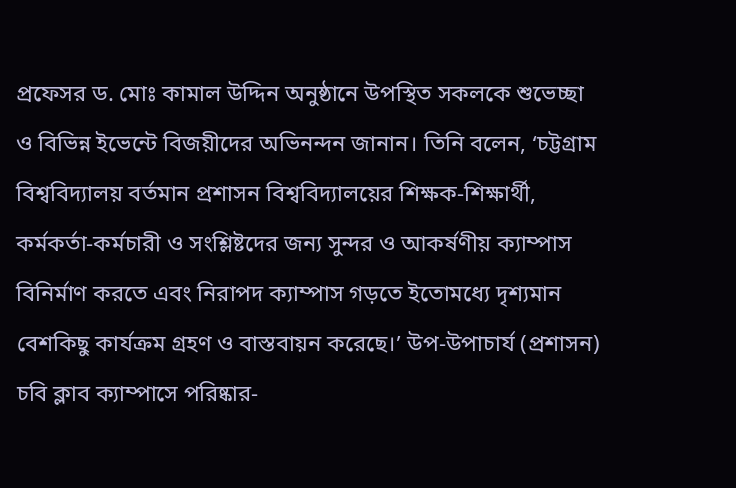প্রফেসর ড. মোঃ কামাল উদ্দিন অনুষ্ঠানে উপস্থিত সকলকে শুভেচ্ছা ও বিভিন্ন ইভেন্টে বিজয়ীদের অভিনন্দন জানান। তিনি বলেন, ‘চট্টগ্রাম বিশ্ববিদ্যালয় বর্তমান প্রশাসন বিশ্ববিদ্যালয়ের শিক্ষক-শিক্ষার্থী, কর্মকর্তা-কর্মচারী ও সংশ্লিষ্টদের জন্য সুন্দর ও আকর্ষণীয় ক্যাম্পাস বিনির্মাণ করতে এবং নিরাপদ ক্যাম্পাস গড়তে ইতোমধ্যে দৃশ্যমান বেশকিছু কার্যক্রম গ্রহণ ও বাস্তবায়ন করেছে।’ উপ-উপাচার্য (প্রশাসন) চবি ক্লাব ক্যাম্পাসে পরিষ্কার-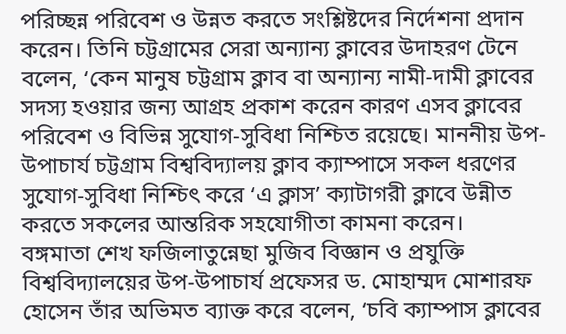পরিচ্ছন্ন পরিবেশ ও উন্নত করতে সংশ্লিষ্টদের নির্দেশনা প্রদান করেন। তিনি চট্টগ্রামের সেরা অন্যান্য ক্লাবের উদাহরণ টেনে বলেন, ‘কেন মানুষ চট্টগ্রাম ক্লাব বা অন্যান্য নামী-দামী ক্লাবের সদস্য হওয়ার জন্য আগ্রহ প্রকাশ করেন কারণ এসব ক্লাবের পরিবেশ ও বিভিন্ন সুযোগ-সুবিধা নিশ্চিত রয়েছে। মাননীয় উপ-উপাচার্য চট্টগ্রাম বিশ্ববিদ্যালয় ক্লাব ক্যাম্পাসে সকল ধরণের সুযোগ-সুবিধা নিশ্চিৎ করে ‘এ ক্লাস’ ক্যাটাগরী ক্লাবে উন্নীত করতে সকলের আন্তরিক সহযোগীতা কামনা করেন।
বঙ্গমাতা শেখ ফজিলাতুন্নেছা মুজিব বিজ্ঞান ও প্রযুক্তি বিশ্ববিদ্যালয়ের উপ-উপাচার্য প্রফেসর ড. মোহাম্মদ মোশারফ হোসেন তাঁর অভিমত ব্যাক্ত করে বলেন, ‘চবি ক্যাম্পাস ক্লাবের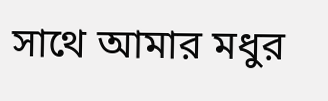সাথে আমার মধুর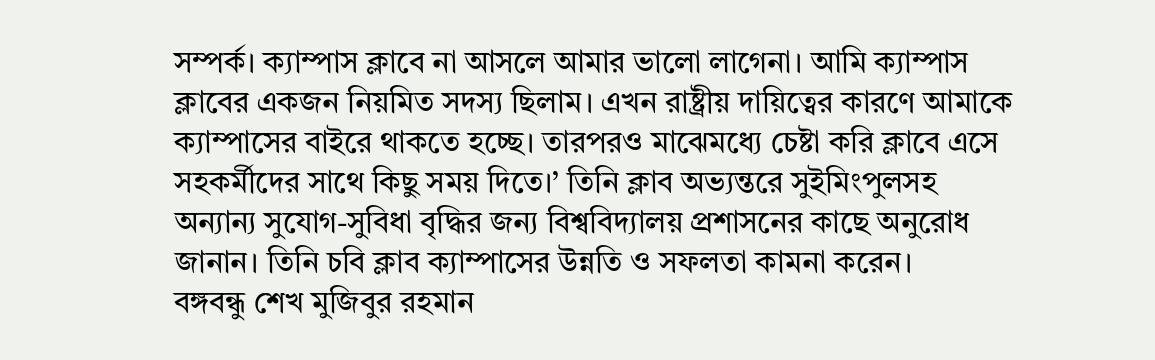সম্পর্ক। ক্যাম্পাস ক্লাবে না আসলে আমার ভালো লাগেনা। আমি ক্যাম্পাস ক্লাবের একজন নিয়মিত সদস্য ছিলাম। এখন রাষ্ট্রীয় দায়িত্বের কারণে আমাকে ক্যাম্পাসের বাইরে থাকতে হচ্ছে। তারপরও মাঝেমধ্যে চেষ্টা করি ক্লাবে এসে সহকর্মীদের সাথে কিছু সময় দিতে।’ তিনি ক্লাব অভ্যন্তরে সুইমিংপুলসহ অন্যান্য সুযোগ-সুবিধা বৃদ্ধির জন্য বিশ্ববিদ্যালয় প্রশাসনের কাছে অনুরোধ জানান। তিনি চবি ক্লাব ক্যাম্পাসের উন্নতি ও সফলতা কামনা করেন।
বঙ্গবন্ধু শেখ মুজিবুর রহমান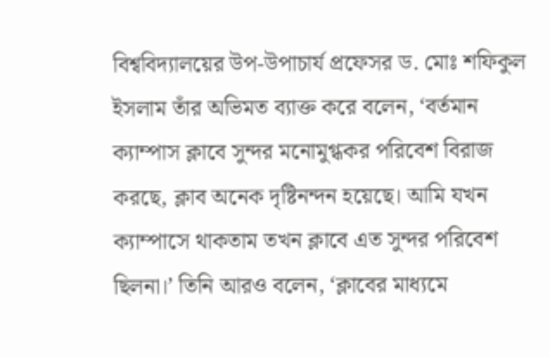বিশ্ববিদ্যালয়ের উপ-উপাচার্য প্রফেসর ড. মোঃ শফিকুল ইসলাম তাঁর অভিমত ব্যাক্ত করে বলেন, ‘বর্তমান ক্যাম্পাস ক্লাবে সুন্দর মনোমুগ্ধকর পরিবেশ বিরাজ করছে, ক্লাব অনেক দৃষ্টিনন্দন হয়েছে। আমি যখন ক্যাম্পাসে থাকতাম তখন ক্লাবে এত সুন্দর পরিবেশ ছিলনা।’ তিনি আরও বলেন, ‘ক্লাবের মাধ্যমে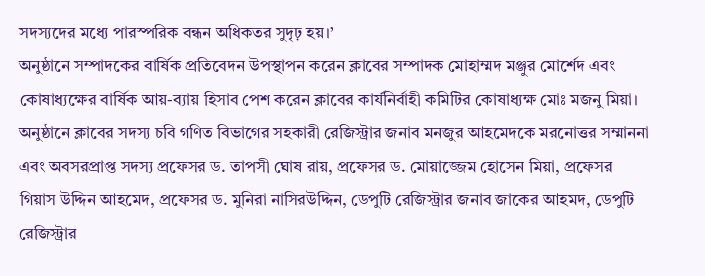সদস্যদের মধ্যে পারস্পরিক বন্ধন অধিকতর সুদৃঢ় হয়।’
অনুষ্ঠানে সম্পাদকের বার্ষিক প্রতিবেদন উপস্থাপন করেন ক্লাবের সম্পাদক মোহাম্মদ মঞ্জুর মোর্শেদ এবং কোষাধ্যক্ষের বার্ষিক আয়-ব্যায় হিসাব পেশ করেন ক্লাবের কার্যনির্বাহী কমিটির কোষাধ্যক্ষ মোঃ মজনু মিয়া।
অনুষ্ঠানে ক্লাবের সদস্য চবি গণিত বিভাগের সহকারী রেজিস্ট্রার জনাব মনজুর আহমেদকে মরনোত্তর সম্মাননা এবং অবসরপ্রাপ্ত সদস্য প্রফেসর ড. তাপসী ঘোষ রায়, প্রফেসর ড. মোয়াজ্জেম হোসেন মিয়া, প্রফেসর গিয়াস উদ্দিন আহমেদ, প্রফেসর ড. মুনিরা নাসিরউদ্দিন, ডেপুটি রেজিস্ট্রার জনাব জাকের আহমদ, ডেপুটি রেজিস্ট্রার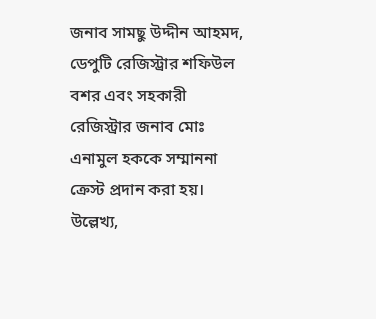জনাব সামছু উদ্দীন আহমদ, ডেপুটি রেজিস্ট্রার শফিউল বশর এবং সহকারী রেজিস্ট্রার জনাব মোঃ এনামুল হককে সম্মাননা ক্রেস্ট প্রদান করা হয়।
উল্লেখ্য,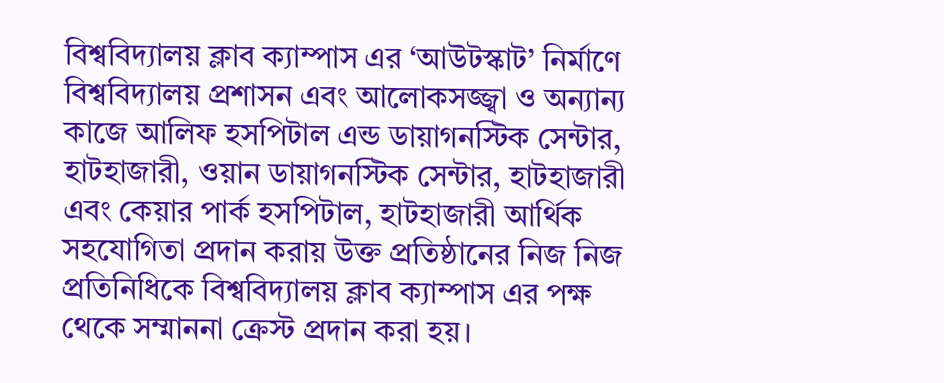বিশ্ববিদ্যালয় ক্লাব ক্যাম্পাস এর ‘আউটস্কাট’ নির্মাণে বিশ্ববিদ্যালয় প্রশাসন এবং আলোকসজ্জ্বা ও অন্যান্য কাজে আলিফ হসপিটাল এন্ড ডায়াগনস্টিক সেন্টার, হাটহাজারী, ওয়ান ডায়াগনস্টিক সেন্টার, হাটহাজারী এবং কেয়ার পার্ক হসপিটাল, হাটহাজারী আর্থিক সহযোগিতা প্রদান করায় উক্ত প্রতিষ্ঠানের নিজ নিজ প্রতিনিধিকে বিশ্ববিদ্যালয় ক্লাব ক্যাম্পাস এর পক্ষ থেকে সম্মাননা ক্রেস্ট প্রদান করা হয়।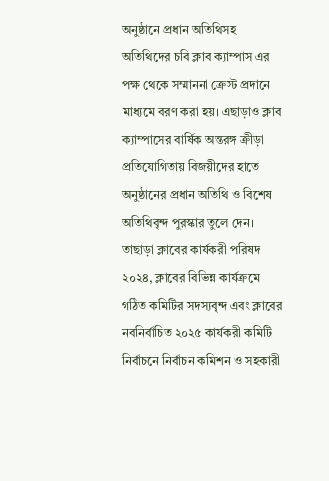অনুষ্ঠানে প্রধান অতিথিসহ অতিথিদের চবি ক্লাব ক্যাম্পাস এর পক্ষ থেকে সম্মাননা ক্রেস্ট প্রদানে মাধ্যমে বরণ করা হয়। এছাড়াও ক্লাব ক্যাম্পাসের বার্ষিক অন্তরঙ্গ ক্রীড়া প্রতিযোগিতায় বিজয়ীদের হাতে অনুষ্ঠানের প্রধান অতিথি ও বিশেষ অতিথিবৃন্দ পুরস্কার তুলে দেন। তাছাড়া ক্লাবের কার্যকরী পরিষদ ২০২৪, ক্লাবের বিভিন্ন কার্যক্রমে গঠিত কমিটির সদস্যবৃন্দ এবং ক্লাবের নবনির্বাচিত ২০২৫ কার্যকরী কমিটি নির্বাচনে নির্বাচন কমিশন ও সহকারী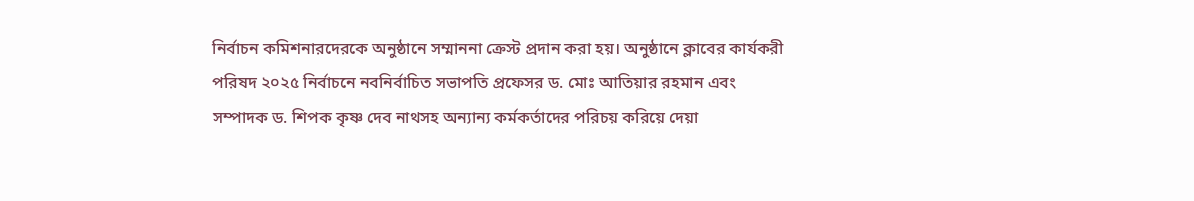নির্বাচন কমিশনারদেরকে অনুষ্ঠানে সম্মাননা ক্রেস্ট প্রদান করা হয়। অনুষ্ঠানে ক্লাবের কার্যকরী পরিষদ ২০২৫ নির্বাচনে নবনির্বাচিত সভাপতি প্রফেসর ড. মোঃ আতিয়ার রহমান এবং সম্পাদক ড. শিপক কৃষ্ণ দেব নাথসহ অন্যান্য কর্মকর্তাদের পরিচয় করিয়ে দেয়া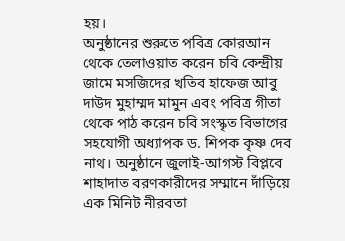হয়।
অনুষ্ঠানের শুরুতে পবিত্র কোরআন থেকে তেলাওয়াত করেন চবি কেন্দ্রীয় জামে মসজিদের খতিব হাফেজ আবু দাউদ মুহাম্মদ মামুন এবং পবিত্র গীতা থেকে পাঠ করেন চবি সংস্কৃত বিভাগের সহযোগী অধ্যাপক ড. শিপক কৃষ্ণ দেব নাথ। অনুষ্ঠানে জুলাই-আগস্ট বিপ্লবে শাহাদাত বরণকারীদের সম্মানে দাঁড়িয়ে এক মিনিট নীরবতা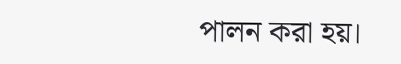পালন করা হয়।